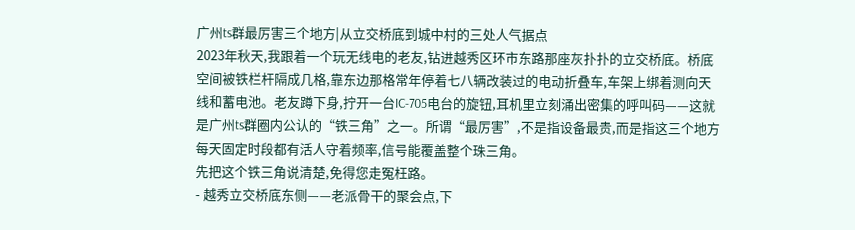广州ts群最厉害三个地方|从立交桥底到城中村的三处人气据点
2023年秋天,我跟着一个玩无线电的老友,钻进越秀区环市东路那座灰扑扑的立交桥底。桥底空间被铁栏杆隔成几格,靠东边那格常年停着七八辆改装过的电动折叠车,车架上绑着测向天线和蓄电池。老友蹲下身,拧开一台IC-705电台的旋钮,耳机里立刻涌出密集的呼叫码——这就是广州ts群圈内公认的“铁三角”之一。所谓“最厉害”,不是指设备最贵,而是指这三个地方每天固定时段都有活人守着频率,信号能覆盖整个珠三角。
先把这个铁三角说清楚,免得您走冤枉路。
- 越秀立交桥底东侧——老派骨干的聚会点,下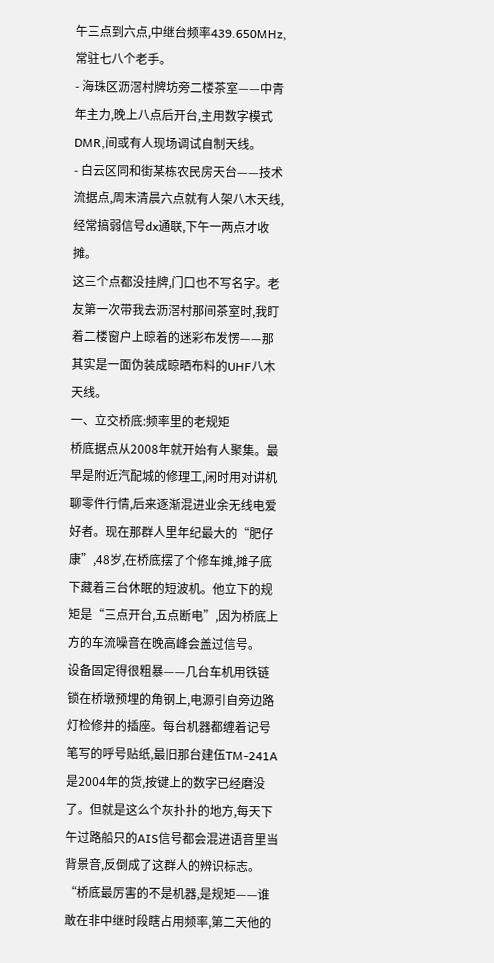午三点到六点,中继台频率439.650MHz,常驻七八个老手。
- 海珠区沥滘村牌坊旁二楼茶室——中青年主力,晚上八点后开台,主用数字模式DMR,间或有人现场调试自制天线。
- 白云区同和街某栋农民房天台——技术流据点,周末清晨六点就有人架八木天线,经常搞弱信号dx通联,下午一两点才收摊。
这三个点都没挂牌,门口也不写名字。老友第一次带我去沥滘村那间茶室时,我盯着二楼窗户上晾着的迷彩布发愣——那其实是一面伪装成晾晒布料的UHF八木天线。
一、立交桥底:频率里的老规矩
桥底据点从2008年就开始有人聚集。最早是附近汽配城的修理工,闲时用对讲机聊零件行情,后来逐渐混进业余无线电爱好者。现在那群人里年纪最大的“肥仔康”,48岁,在桥底摆了个修车摊,摊子底下藏着三台休眠的短波机。他立下的规矩是“三点开台,五点断电”,因为桥底上方的车流噪音在晚高峰会盖过信号。
设备固定得很粗暴——几台车机用铁链锁在桥墩预埋的角钢上,电源引自旁边路灯检修井的插座。每台机器都缠着记号笔写的呼号贴纸,最旧那台建伍TM-241A是2004年的货,按键上的数字已经磨没了。但就是这么个灰扑扑的地方,每天下午过路船只的AIS信号都会混进语音里当背景音,反倒成了这群人的辨识标志。
“桥底最厉害的不是机器,是规矩——谁敢在非中继时段瞎占用频率,第二天他的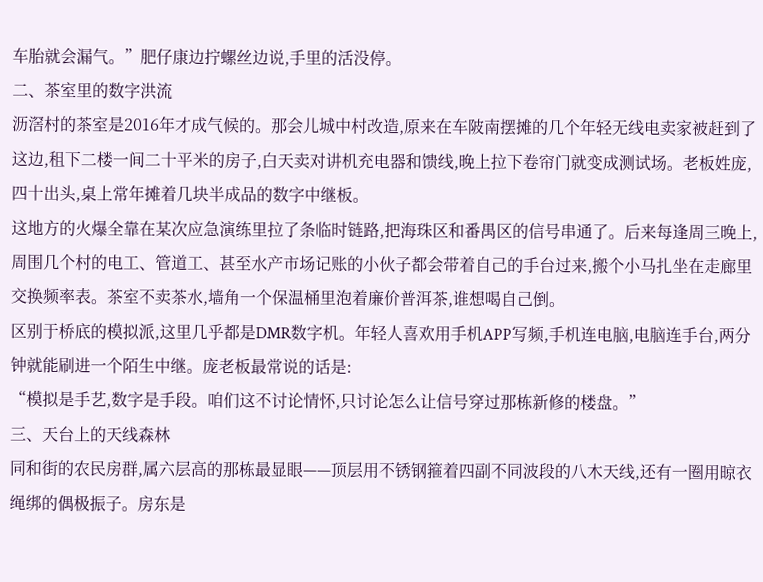车胎就会漏气。”肥仔康边拧螺丝边说,手里的活没停。
二、茶室里的数字洪流
沥滘村的茶室是2016年才成气候的。那会儿城中村改造,原来在车陂南摆摊的几个年轻无线电卖家被赶到了这边,租下二楼一间二十平米的房子,白天卖对讲机充电器和馈线,晚上拉下卷帘门就变成测试场。老板姓庞,四十出头,桌上常年摊着几块半成品的数字中继板。
这地方的火爆全靠在某次应急演练里拉了条临时链路,把海珠区和番禺区的信号串通了。后来每逢周三晚上,周围几个村的电工、管道工、甚至水产市场记账的小伙子都会带着自己的手台过来,搬个小马扎坐在走廊里交换频率表。茶室不卖茶水,墙角一个保温桶里泡着廉价普洱茶,谁想喝自己倒。
区别于桥底的模拟派,这里几乎都是DMR数字机。年轻人喜欢用手机APP写频,手机连电脑,电脑连手台,两分钟就能刷进一个陌生中继。庞老板最常说的话是:
“模拟是手艺,数字是手段。咱们这不讨论情怀,只讨论怎么让信号穿过那栋新修的楼盘。”
三、天台上的天线森林
同和街的农民房群,属六层高的那栋最显眼——顶层用不锈钢箍着四副不同波段的八木天线,还有一圈用晾衣绳绑的偶极振子。房东是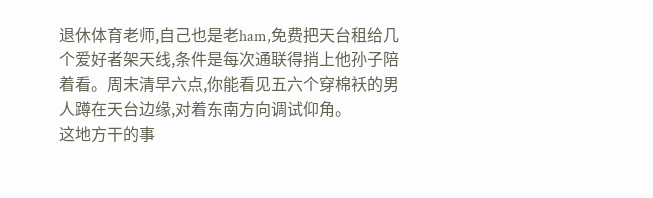退休体育老师,自己也是老ham,免费把天台租给几个爱好者架天线,条件是每次通联得捎上他孙子陪着看。周末清早六点,你能看见五六个穿棉袄的男人蹲在天台边缘,对着东南方向调试仰角。
这地方干的事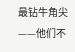最钻牛角尖——他们不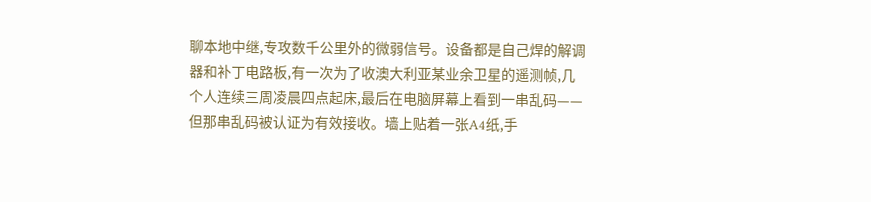聊本地中继,专攻数千公里外的微弱信号。设备都是自己焊的解调器和补丁电路板,有一次为了收澳大利亚某业余卫星的遥测帧,几个人连续三周凌晨四点起床,最后在电脑屏幕上看到一串乱码——但那串乱码被认证为有效接收。墙上贴着一张A4纸,手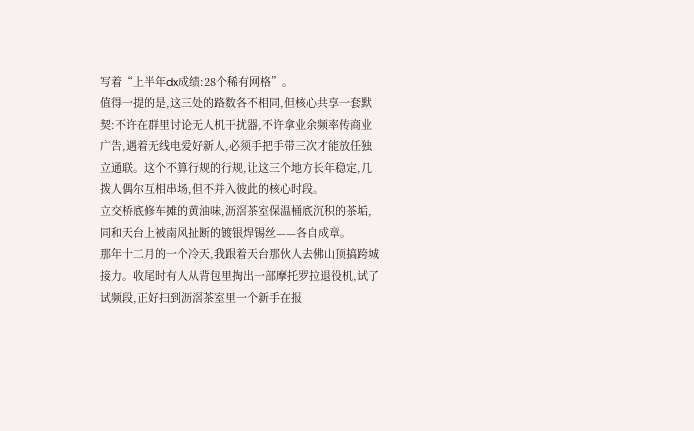写着“上半年dx成绩:28个稀有网格”。
值得一提的是,这三处的路数各不相同,但核心共享一套默契:不许在群里讨论无人机干扰器,不许拿业余频率传商业广告,遇着无线电爱好新人,必须手把手带三次才能放任独立通联。这个不算行规的行规,让这三个地方长年稳定,几拨人偶尔互相串场,但不并入彼此的核心时段。
立交桥底修车摊的黄油味,沥滘茶室保温桶底沉积的茶垢,同和天台上被南风扯断的镀银焊锡丝——各自成章。
那年十二月的一个冷天,我跟着天台那伙人去佛山顶搞跨城接力。收尾时有人从背包里掏出一部摩托罗拉退役机,试了试频段,正好扫到沥滘茶室里一个新手在报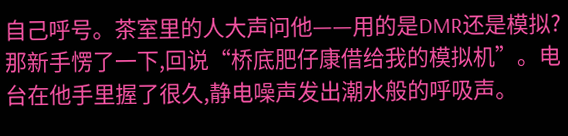自己呼号。茶室里的人大声问他——用的是DMR还是模拟?那新手愣了一下,回说“桥底肥仔康借给我的模拟机”。电台在他手里握了很久,静电噪声发出潮水般的呼吸声。